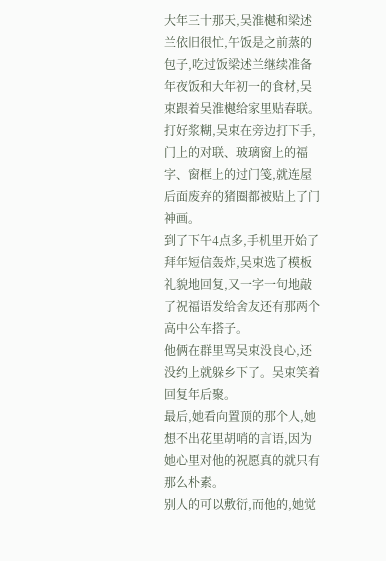大年三十那天,吴淮樾和梁述兰依旧很忙,午饭是之前蒸的包子,吃过饭梁述兰继续准备年夜饭和大年初一的食材,吴束跟着吴淮樾给家里贴春联。
打好浆糊,吴束在旁边打下手,门上的对联、玻璃窗上的福字、窗框上的过门笺,就连屋后面废弃的猪圈都被贴上了门神画。
到了下午4点多,手机里开始了拜年短信轰炸,吴束选了模板礼貌地回复,又一字一句地敲了祝福语发给舍友还有那两个高中公车搭子。
他俩在群里骂吴束没良心,还没约上就躲乡下了。吴束笑着回复年后聚。
最后,她看向置顶的那个人,她想不出花里胡哨的言语,因为她心里对他的祝愿真的就只有那么朴素。
别人的可以敷衍,而他的,她觉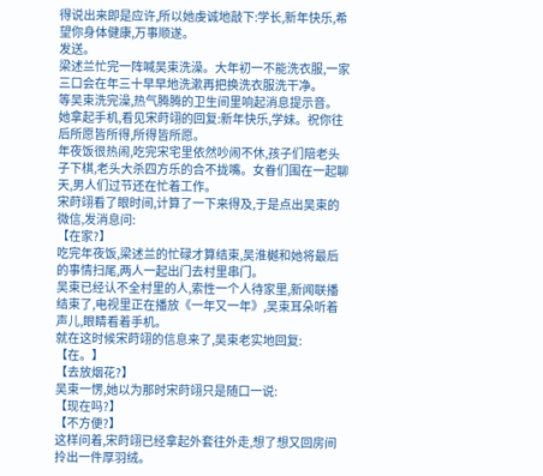得说出来即是应许,所以她虔诚地敲下:学长,新年快乐,希望你身体健康,万事顺遂。
发送。
梁述兰忙完一阵喊吴束洗澡。大年初一不能洗衣服,一家三口会在年三十早早地洗漱再把换洗衣服洗干净。
等吴束洗完澡,热气腾腾的卫生间里响起消息提示音。
她拿起手机,看见宋莳翊的回复:新年快乐,学妹。祝你往后所愿皆所得,所得皆所愿。
年夜饭很热闹,吃完宋宅里依然吵闹不休,孩子们陪老头子下棋,老头大杀四方乐的合不拢嘴。女眷们围在一起聊天,男人们过节还在忙着工作。
宋莳翊看了眼时间,计算了一下来得及,于是点出吴束的微信,发消息问:
【在家?】
吃完年夜饭,梁述兰的忙碌才算结束,吴淮樾和她将最后的事情扫尾,两人一起出门去村里串门。
吴束已经认不全村里的人,索性一个人待家里,新闻联播结束了,电视里正在播放《一年又一年》,吴束耳朵听着声儿,眼睛看着手机。
就在这时候宋莳翊的信息来了,吴束老实地回复:
【在。】
【去放烟花?】
吴束一愣,她以为那时宋莳翊只是随口一说:
【现在吗?】
【不方便?】
这样问着,宋莳翊已经拿起外套往外走,想了想又回房间拎出一件厚羽绒。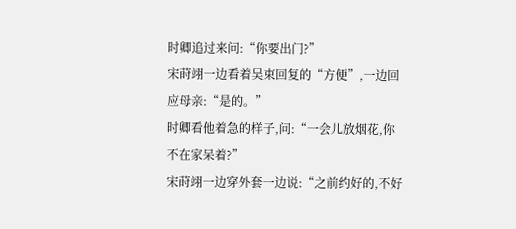时卿追过来问:“你要出门?”
宋莳翊一边看着吴束回复的“方便”,一边回应母亲:“是的。”
时卿看他着急的样子,问:“一会儿放烟花,你不在家呆着?”
宋莳翊一边穿外套一边说:“之前约好的,不好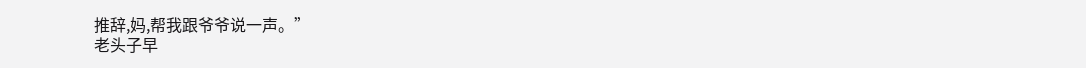推辞,妈,帮我跟爷爷说一声。”
老头子早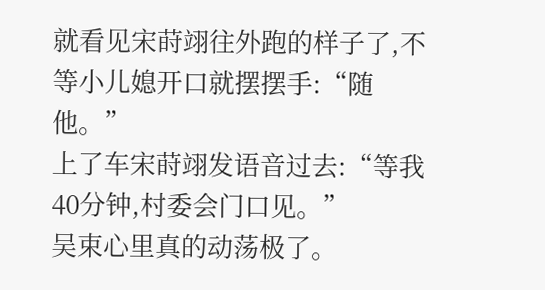就看见宋莳翊往外跑的样子了,不等小儿媳开口就摆摆手:“随他。”
上了车宋莳翊发语音过去:“等我40分钟,村委会门口见。”
吴束心里真的动荡极了。